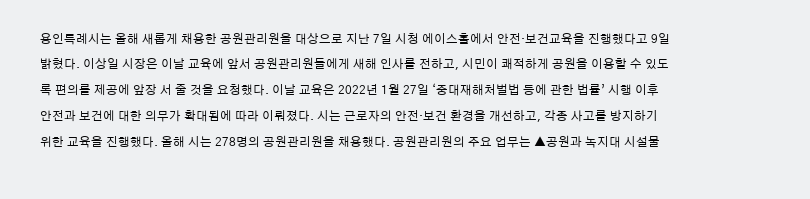용인특례시는 올해 새롭게 채용한 공원관리원을 대상으로 지난 7일 시청 에이스홀에서 안전·보건교육을 진행했다고 9일 밝혔다. 이상일 시장은 이날 교육에 앞서 공원관리원들에게 새해 인사를 전하고, 시민이 쾌적하게 공원을 이용할 수 있도록 편의를 제공에 앞장 서 줄 것을 요청했다. 이날 교육은 2022년 1월 27일 ‘중대재해처벌법 등에 관한 법률’ 시행 이후 안전과 보건에 대한 의무가 확대됨에 따라 이뤄졌다. 시는 근로자의 안전·보건 환경을 개선하고, 각종 사고를 방지하기 위한 교육을 진행했다. 올해 시는 278명의 공원관리원을 채용했다. 공원관리원의 주요 업무는 ▲공원과 녹지대 시설물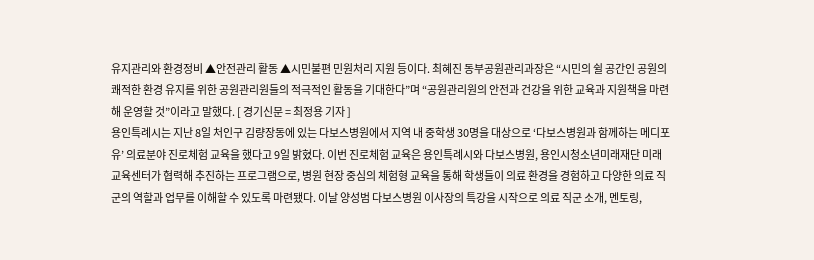유지관리와 환경정비 ▲안전관리 활동 ▲시민불편 민원처리 지원 등이다. 최혜진 동부공원관리과장은 “시민의 쉴 공간인 공원의 쾌적한 환경 유지를 위한 공원관리원들의 적극적인 활동을 기대한다”며 “공원관리원의 안전과 건강을 위한 교육과 지원책을 마련해 운영할 것”이라고 말했다. [ 경기신문 = 최정용 기자 ]
용인특례시는 지난 8일 처인구 김량장동에 있는 다보스병원에서 지역 내 중학생 30명을 대상으로 ‘다보스병원과 함께하는 메디포유’ 의료분야 진로체험 교육을 했다고 9일 밝혔다. 이번 진로체험 교육은 용인특례시와 다보스병원, 용인시청소년미래재단 미래교육센터가 협력해 추진하는 프로그램으로, 병원 현장 중심의 체험형 교육을 통해 학생들이 의료 환경을 경험하고 다양한 의료 직군의 역할과 업무를 이해할 수 있도록 마련됐다. 이날 양성범 다보스병원 이사장의 특강을 시작으로 의료 직군 소개, 멘토링,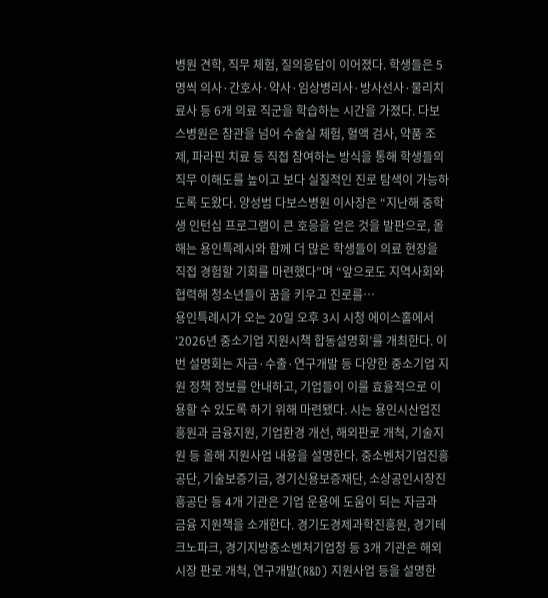병원 견학, 직무 체험, 질의응답이 이어졌다. 학생들은 5명씩 의사·간호사·약사·임상병리사·방사선사·물리치료사 등 6개 의료 직군을 학습하는 시간을 가졌다. 다보스병원은 참관을 넘어 수술실 체험, 혈액 검사, 약품 조제, 파라핀 치료 등 직접 참여하는 방식을 통해 학생들의 직무 이해도를 높이고 보다 실질적인 진로 탐색이 가능하도록 도왔다. 양성범 다보스병원 이사장은 “지난해 중학생 인턴십 프로그램이 큰 호응을 얻은 것을 발판으로, 올해는 용인특례시와 함께 더 많은 학생들이 의료 현장을 직접 경험할 기회를 마련했다”며 “앞으로도 지역사회와 협력해 청소년들이 꿈을 키우고 진로를…
용인특례시가 오는 20일 오후 3시 시청 에이스홀에서 ‘2026년 중소기업 지원시책 합동설명회’를 개최한다. 이번 설명회는 자금·수출·연구개발 등 다양한 중소기업 지원 정책 정보를 안내하고, 기업들이 이를 효율적으로 이용할 수 있도록 하기 위해 마련됐다. 시는 용인시산업진흥원과 금융지원, 기업환경 개선, 해외판로 개척, 기술지원 등 올해 지원사업 내용을 설명한다. 중소벤처기업진흥공단, 기술보증기금, 경기신용보증재단, 소상공인시장진흥공단 등 4개 기관은 기업 운용에 도움이 되는 자금과 금융 지원책을 소개한다. 경기도경제과학진흥원, 경기테크노파크, 경기지방중소벤처기업청 등 3개 기관은 해외시장 판로 개척, 연구개발(R&D) 지원사업 등을 설명한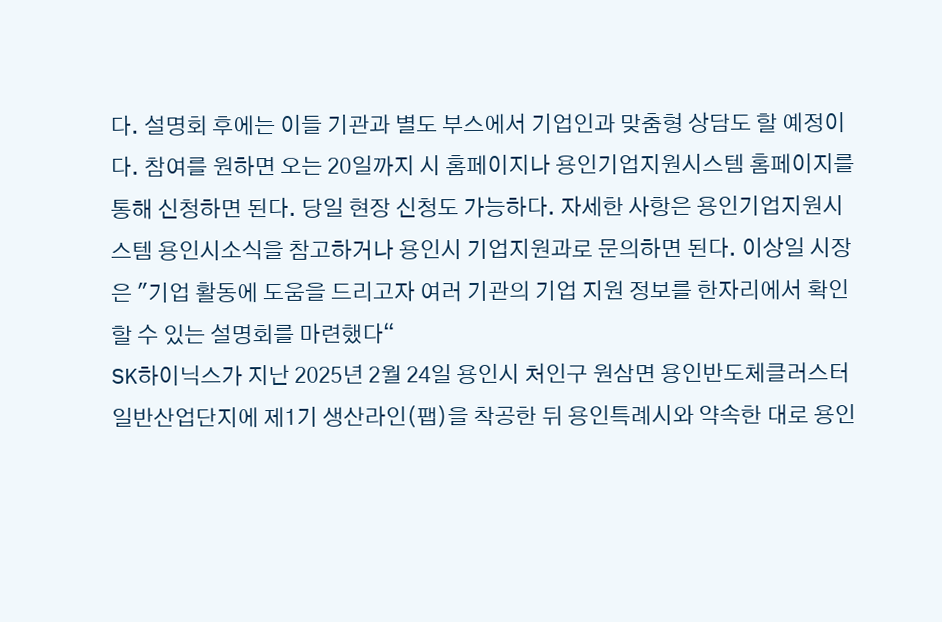다. 설명회 후에는 이들 기관과 별도 부스에서 기업인과 맞춤형 상담도 할 예정이다. 참여를 원하면 오는 20일까지 시 홈페이지나 용인기업지원시스템 홈페이지를 통해 신청하면 된다. 당일 현장 신청도 가능하다. 자세한 사항은 용인기업지원시스템 용인시소식을 참고하거나 용인시 기업지원과로 문의하면 된다. 이상일 시장은 "기업 활동에 도움을 드리고자 여러 기관의 기업 지원 정보를 한자리에서 확인할 수 있는 설명회를 마련했다“
SK하이닉스가 지난 2025년 2월 24일 용인시 처인구 원삼면 용인반도체클러스터 일반산업단지에 제1기 생산라인(팹)을 착공한 뒤 용인특례시와 약속한 대로 용인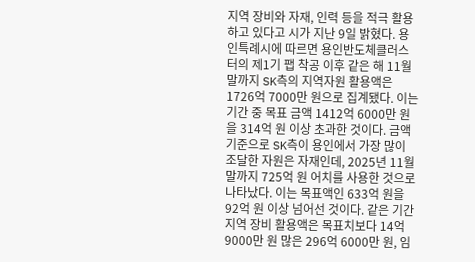지역 장비와 자재, 인력 등을 적극 활용하고 있다고 시가 지난 9일 밝혔다. 용인특례시에 따르면 용인반도체클러스터의 제1기 팹 착공 이후 같은 해 11월 말까지 SK측의 지역자원 활용액은 1726억 7000만 원으로 집계됐다. 이는 기간 중 목표 금액 1412억 6000만 원을 314억 원 이상 초과한 것이다. 금액 기준으로 SK측이 용인에서 가장 많이 조달한 자원은 자재인데, 2025년 11월 말까지 725억 원 어치를 사용한 것으로 나타났다. 이는 목표액인 633억 원을 92억 원 이상 넘어선 것이다. 같은 기간 지역 장비 활용액은 목표치보다 14억 9000만 원 많은 296억 6000만 원, 임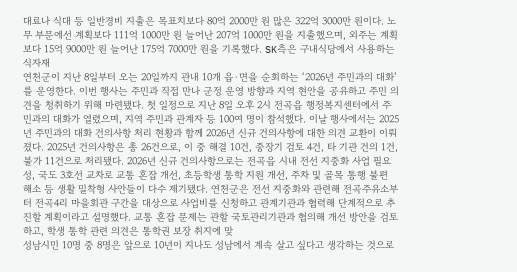대료나 식대 등 일반경비 지출은 목표치보다 80억 2000만 원 많은 322억 3000만 원이다. 노무 부문에선 계획보다 111억 1000만 원 늘어난 207억 1000만 원을 지출했으며, 외주는 계획보다 15억 9000만 원 늘어난 175억 7000만 원을 기록했다. SK측은 구내식당에서 사용하는 식자재
연천군이 지난 8일부터 오는 20일까지 관내 10개 읍·면을 순회하는 ‘2026년 주민과의 대화’를 운영한다. 이번 행사는 주민과 직접 만나 군정 운영 방향과 지역 현안을 공유하고 주민 의견을 청취하기 위해 마련됐다. 첫 일정으로 지난 8일 오후 2시 전곡읍 행정복지센터에서 주민과의 대화가 열렸으며, 지역 주민과 관계자 등 100여 명이 참석했다. 이날 행사에서는 2025년 주민과의 대화 건의사항 처리 현황과 함께 2026년 신규 건의사항에 대한 의견 교환이 이뤄졌다. 2025년 건의사항은 총 26건으로, 이 중 해결 10건, 중장기 검토 4건, 타 기관 건의 1건, 불가 11건으로 처리됐다. 2026년 신규 건의사항으로는 전곡읍 시내 전선 지중화 사업 필요성, 국도 3호선 교차로 교통 혼잡 개선, 초등학생 통학 지원 개선, 주차 및 골목 통행 불편 해소 등 생활 밀착형 사안들이 다수 제기됐다. 연천군은 전선 지중화와 관련해 전곡주유소부터 전곡4리 마을회관 구간을 대상으로 사업비를 신청하고 관계기관과 협력해 단계적으로 추진할 계획이라고 설명했다. 교통 혼잡 문제는 관할 국토관리기관과 협의해 개선 방안을 검토하고, 학생 통학 관련 의견은 통학권 보장 취지에 맞
성남시민 10명 중 8명은 앞으로 10년이 지나도 성남에서 계속 살고 싶다고 생각하는 것으로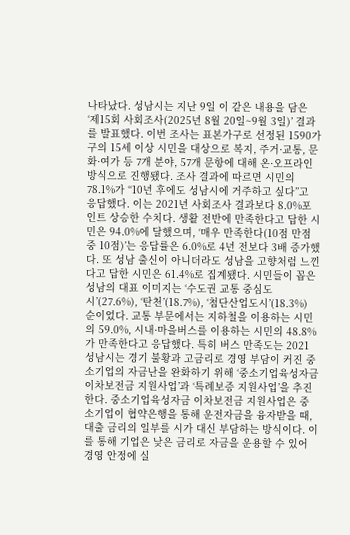나타났다. 성남시는 지난 9일 이 같은 내용을 담은 ‘제15회 사회조사(2025년 8월 20일~9월 3일)’ 결과를 발표했다. 이번 조사는 표본가구로 선정된 1590가구의 15세 이상 시민을 대상으로 복지, 주거·교통, 문화·여가 등 7개 분야, 57개 문항에 대해 온·오프라인 방식으로 진행됐다. 조사 결과에 따르면 시민의 78.1%가 “10년 후에도 성남시에 거주하고 싶다”고 응답했다. 이는 2021년 사회조사 결과보다 8.0%포인트 상승한 수치다. 생활 전반에 만족한다고 답한 시민은 94.0%에 달했으며, ‘매우 만족한다(10점 만점 중 10점)’는 응답률은 6.0%로 4년 전보다 3배 증가했다. 또 성남 출신이 아니더라도 성남을 고향처럼 느낀다고 답한 시민은 61.4%로 집계됐다. 시민들이 꼽은 성남의 대표 이미지는 ‘수도권 교통 중심도시’(27.6%), ‘탄천’(18.7%), ‘첨단산업도시’(18.3%) 순이었다. 교통 부문에서는 지하철을 이용하는 시민의 59.0%, 시내·마을버스를 이용하는 시민의 48.8%가 만족한다고 응답했다. 특히 버스 만족도는 2021
성남시는 경기 불황과 고금리로 경영 부담이 커진 중소기업의 자금난을 완화하기 위해 ‘중소기업육성자금 이차보전금 지원사업’과 ‘특례보증 지원사업’을 추진한다. 중소기업육성자금 이차보전금 지원사업은 중소기업이 협약은행을 통해 운전자금을 융자받을 때, 대출 금리의 일부를 시가 대신 부담하는 방식이다. 이를 통해 기업은 낮은 금리로 자금을 운용할 수 있어 경영 안정에 실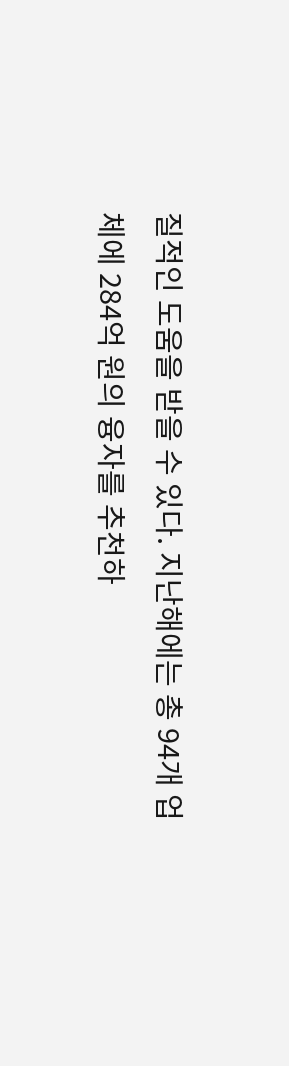질적인 도움을 받을 수 있다. 지난해에는 총 94개 업체에 284억 원의 융자를 추천하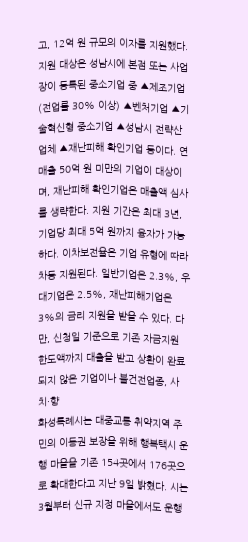고, 12억 원 규모의 이자를 지원했다. 지원 대상은 성남시에 본점 또는 사업장이 등록된 중소기업 중 ▲제조기업(전업률 30% 이상) ▲벤처기업 ▲기술혁신형 중소기업 ▲성남시 전략산업체 ▲재난피해 확인기업 등이다. 연 매출 50억 원 미만의 기업이 대상이며, 재난피해 확인기업은 매출액 심사를 생략한다. 지원 기간은 최대 3년, 기업당 최대 5억 원까지 융자가 가능하다. 이차보전율은 기업 유형에 따라 차등 지원된다. 일반기업은 2.3%, 우대기업은 2.5%, 재난피해기업은 3%의 금리 지원을 받을 수 있다. 다만, 신청일 기준으로 기존 자금지원 한도액까지 대출을 받고 상환이 완료되지 않은 기업이나 불건전업종, 사치·향
화성특례시는 대중교통 취약지역 주민의 이동권 보장을 위해 행복택시 운행 마을을 기존 154곳에서 176곳으로 확대한다고 지난 9일 밝혔다. 시는 3월부터 신규 지정 마을에서도 운행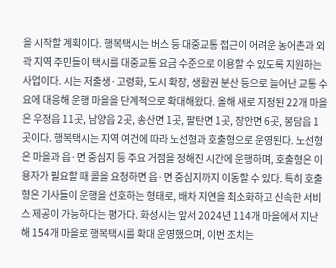을 시작할 계획이다. 행복택시는 버스 등 대중교통 접근이 어려운 농어촌과 외곽 지역 주민들이 택시를 대중교통 요금 수준으로 이용할 수 있도록 지원하는 사업이다. 시는 저출생·고령화, 도시 확장, 생활권 분산 등으로 늘어난 교통 수요에 대응해 운행 마을을 단계적으로 확대해왔다. 올해 새로 지정된 22개 마을은 우정읍 11곳, 남양읍 2곳, 송산면 1곳, 팔탄면 1곳, 장안면 6곳, 봉담읍 1곳이다. 행복택시는 지역 여건에 따라 노선형과 호출형으로 운영된다. 노선형은 마을과 읍·면 중심지 등 주요 거점을 정해진 시간에 운행하며, 호출형은 이용자가 필요할 때 콜을 요청하면 읍·면 중심지까지 이동할 수 있다. 특히 호출형은 기사들이 운행을 선호하는 형태로, 배차 지연을 최소화하고 신속한 서비스 제공이 가능하다는 평가다. 화성시는 앞서 2024년 114개 마을에서 지난해 154개 마을로 행복택시를 확대 운영했으며, 이번 조치는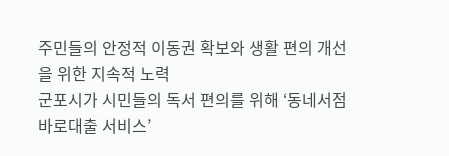주민들의 안정적 이동권 확보와 생활 편의 개선을 위한 지속적 노력
군포시가 시민들의 독서 편의를 위해 ‘동네서점 바로대출 서비스’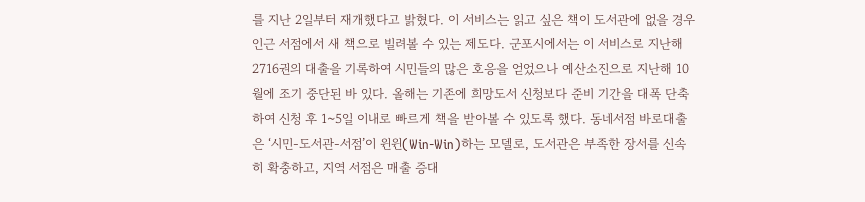를 지난 2일부터 재개했다고 밝혔다. 이 서비스는 읽고 싶은 책이 도서관에 없을 경우 인근 서점에서 새 책으로 빌려볼 수 있는 제도다. 군포시에서는 이 서비스로 지난해 2716권의 대출을 기록하여 시민들의 많은 호응을 얻었으나 예산소진으로 지난해 10월에 조기 중단된 바 있다. 올해는 기존에 희망도서 신청보다 준비 기간을 대폭 단축하여 신청 후 1~5일 이내로 빠르게 책을 받아볼 수 있도록 했다. 동네서점 바로대출은 ‘시민-도서관-서점’이 윈윈(Win-Win)하는 모델로, 도서관은 부족한 장서를 신속히 확충하고, 지역 서점은 매출 증대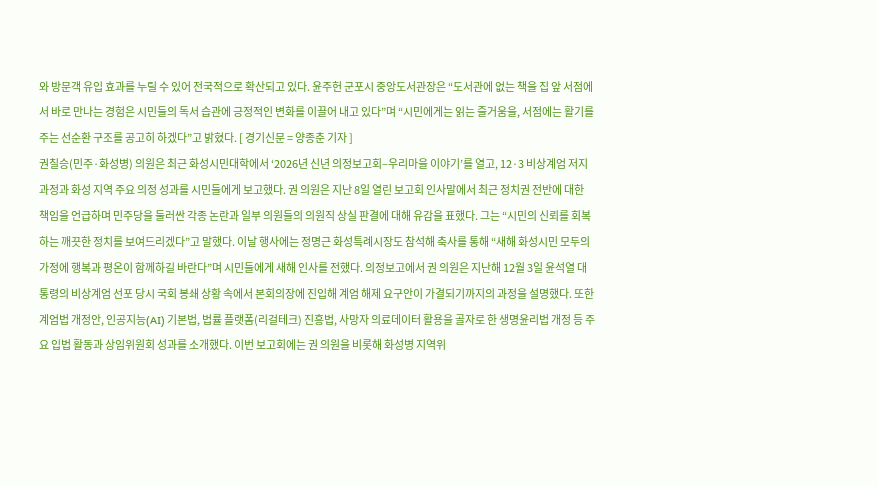와 방문객 유입 효과를 누릴 수 있어 전국적으로 확산되고 있다. 윤주헌 군포시 중앙도서관장은 “도서관에 없는 책을 집 앞 서점에서 바로 만나는 경험은 시민들의 독서 습관에 긍정적인 변화를 이끌어 내고 있다”며 “시민에게는 읽는 즐거움을, 서점에는 활기를 주는 선순환 구조를 공고히 하겠다”고 밝혔다. [ 경기신문 = 양종춘 기자 ]
권칠승(민주·화성병) 의원은 최근 화성시민대학에서 ‘2026년 신년 의정보고회–우리마을 이야기’를 열고, 12·3 비상계엄 저지 과정과 화성 지역 주요 의정 성과를 시민들에게 보고했다. 권 의원은 지난 8일 열린 보고회 인사말에서 최근 정치권 전반에 대한 책임을 언급하며 민주당을 둘러싼 각종 논란과 일부 의원들의 의원직 상실 판결에 대해 유감을 표했다. 그는 “시민의 신뢰를 회복하는 깨끗한 정치를 보여드리겠다”고 말했다. 이날 행사에는 정명근 화성특례시장도 참석해 축사를 통해 “새해 화성시민 모두의 가정에 행복과 평온이 함께하길 바란다”며 시민들에게 새해 인사를 전했다. 의정보고에서 권 의원은 지난해 12월 3일 윤석열 대통령의 비상계엄 선포 당시 국회 봉쇄 상황 속에서 본회의장에 진입해 계엄 해제 요구안이 가결되기까지의 과정을 설명했다. 또한 계엄법 개정안, 인공지능(AI) 기본법, 법률 플랫폼(리걸테크) 진흥법, 사망자 의료데이터 활용을 골자로 한 생명윤리법 개정 등 주요 입법 활동과 상임위원회 성과를 소개했다. 이번 보고회에는 권 의원을 비롯해 화성병 지역위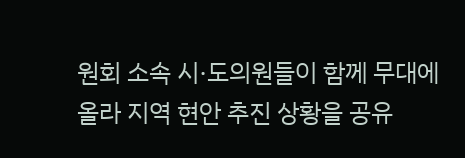원회 소속 시·도의원들이 함께 무대에 올라 지역 현안 추진 상황을 공유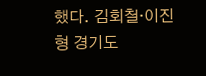했다. 김회철·이진형 경기도